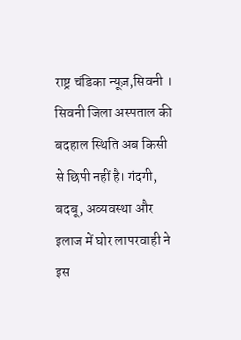राष्ट्र चंडिका न्यूज़,सिवनी । सिवनी जिला अस्पताल की बदहाल स्थिति अब किसी से छिपी नहीं है। गंदगी, बदबू, अव्यवस्था और इलाज में घोर लापरवाही ने इस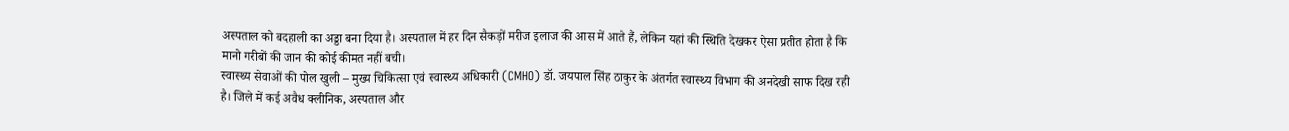अस्पताल को बदहाली का अड्डा बना दिया है। अस्पताल में हर दिन सैकड़ों मरीज इलाज की आस में आते हैं, लेकिन यहां की स्थिति देखकर ऐसा प्रतीत होता है कि मानो गरीबों की जान की कोई कीमत नहीं बची।
स्वास्थ्य सेवाओं की पोल खुली – मुख्य चिकित्सा एवं स्वास्थ्य अधिकारी (CMHO) डॉ. जयपाल सिंह ठाकुर के अंतर्गत स्वास्थ्य विभाग की अनदेखी साफ दिख रही है। जिले में कई अवैध क्लीनिक, अस्पताल और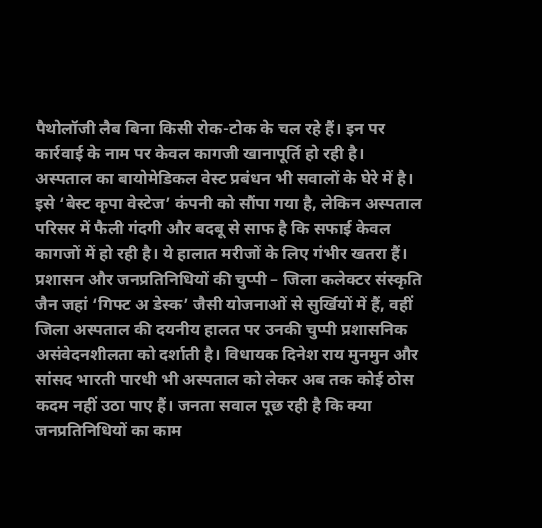पैथोलॉजी लैब बिना किसी रोक-टोक के चल रहे हैं। इन पर कार्रवाई के नाम पर केवल कागजी खानापूर्ति हो रही है।
अस्पताल का बायोमेडिकल वेस्ट प्रबंधन भी सवालों के घेरे में है। इसे ‘बेस्ट कृपा वेस्टेज’ कंपनी को सौंपा गया है, लेकिन अस्पताल परिसर में फैली गंदगी और बदबू से साफ है कि सफाई केवल कागजों में हो रही है। ये हालात मरीजों के लिए गंभीर खतरा हैं।
प्रशासन और जनप्रतिनिधियों की चुप्पी – जिला कलेक्टर संस्कृति जैन जहां ‘गिफ्ट अ डेस्क’ जैसी योजनाओं से सुर्खियों में हैं, वहीं जिला अस्पताल की दयनीय हालत पर उनकी चुप्पी प्रशासनिक असंवेदनशीलता को दर्शाती है। विधायक दिनेश राय मुनमुन और सांसद भारती पारधी भी अस्पताल को लेकर अब तक कोई ठोस कदम नहीं उठा पाए हैं। जनता सवाल पूछ रही है कि क्या जनप्रतिनिधियों का काम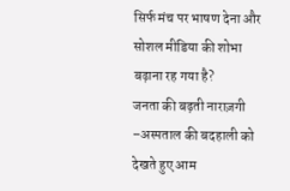सिर्फ मंच पर भाषण देना और सोशल मीडिया की शोभा बढ़ाना रह गया है?
जनता की बढ़ती नाराज़गी –अस्पताल की बदहाली को देखते हुए आम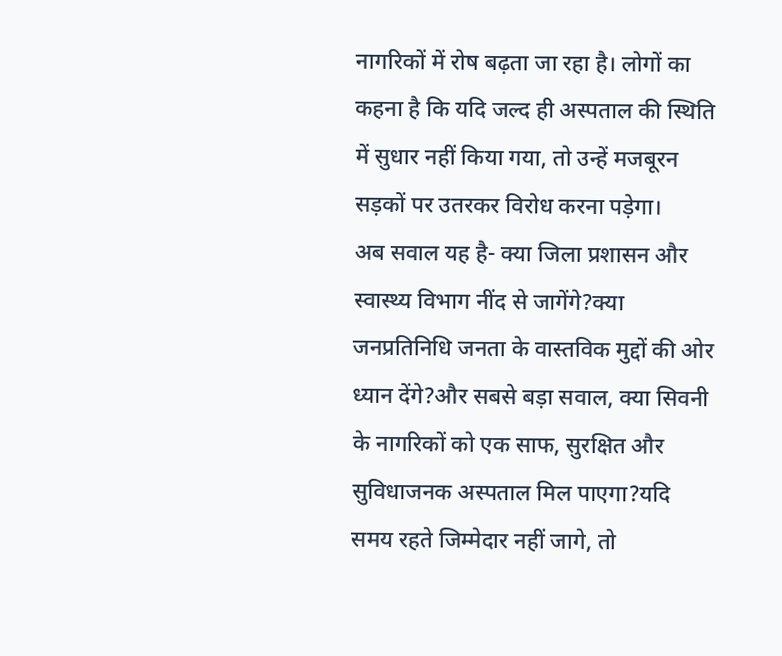नागरिकों में रोष बढ़ता जा रहा है। लोगों का कहना है कि यदि जल्द ही अस्पताल की स्थिति में सुधार नहीं किया गया, तो उन्हें मजबूरन सड़कों पर उतरकर विरोध करना पड़ेगा।
अब सवाल यह है- क्या जिला प्रशासन और स्वास्थ्य विभाग नींद से जागेंगे?क्या जनप्रतिनिधि जनता के वास्तविक मुद्दों की ओर ध्यान देंगे?और सबसे बड़ा सवाल, क्या सिवनी के नागरिकों को एक साफ, सुरक्षित और सुविधाजनक अस्पताल मिल पाएगा?यदि समय रहते जिम्मेदार नहीं जागे, तो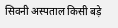सिवनी अस्पताल किसी बड़े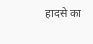हादसे का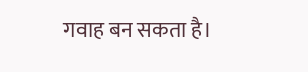गवाह बन सकता है।